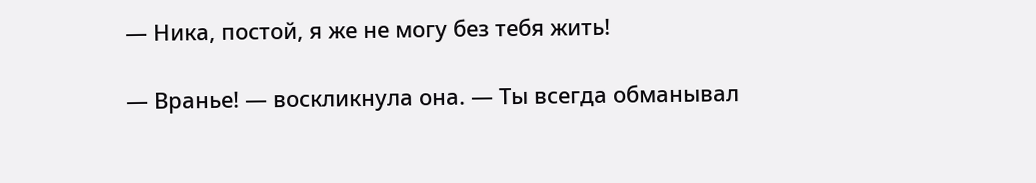— Ника, постой, я же не могу без тебя жить!

— Вранье! — воскликнула она. — Ты всегда обманывал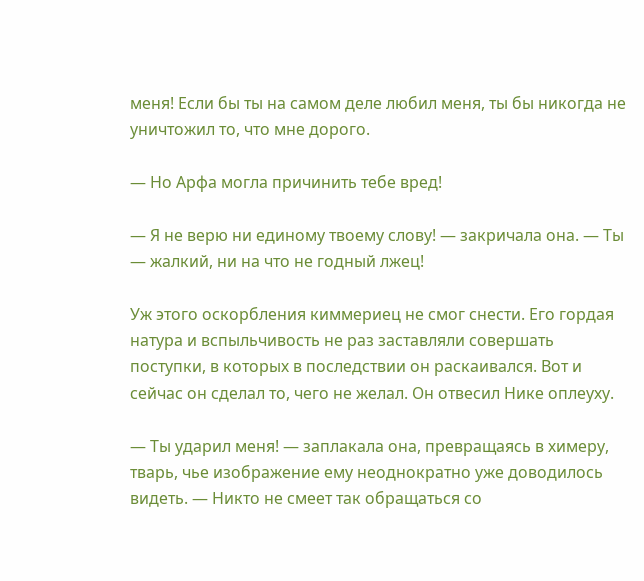меня! Если бы ты на самом деле любил меня, ты бы никогда не уничтожил то, что мне дорого.

— Но Арфа могла причинить тебе вред!

— Я не верю ни единому твоему слову! — закричала она. — Ты — жалкий, ни на что не годный лжец!

Уж этого оскорбления киммериец не смог снести. Его гордая натура и вспыльчивость не раз заставляли совершать поступки, в которых в последствии он раскаивался. Вот и сейчас он сделал то, чего не желал. Он отвесил Нике оплеуху.

— Ты ударил меня! — заплакала она, превращаясь в химеру, тварь, чье изображение ему неоднократно уже доводилось видеть. — Никто не смеет так обращаться со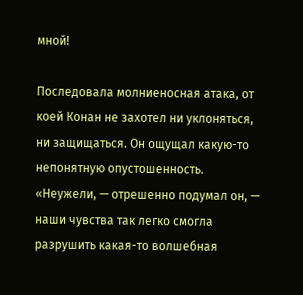мной!

Последовала молниеносная атака, от коей Конан не захотел ни уклоняться, ни защищаться. Он ощущал какую-то непонятную опустошенность. «Неужели, — отрешенно подумал он, — наши чувства так легко смогла разрушить какая-то волшебная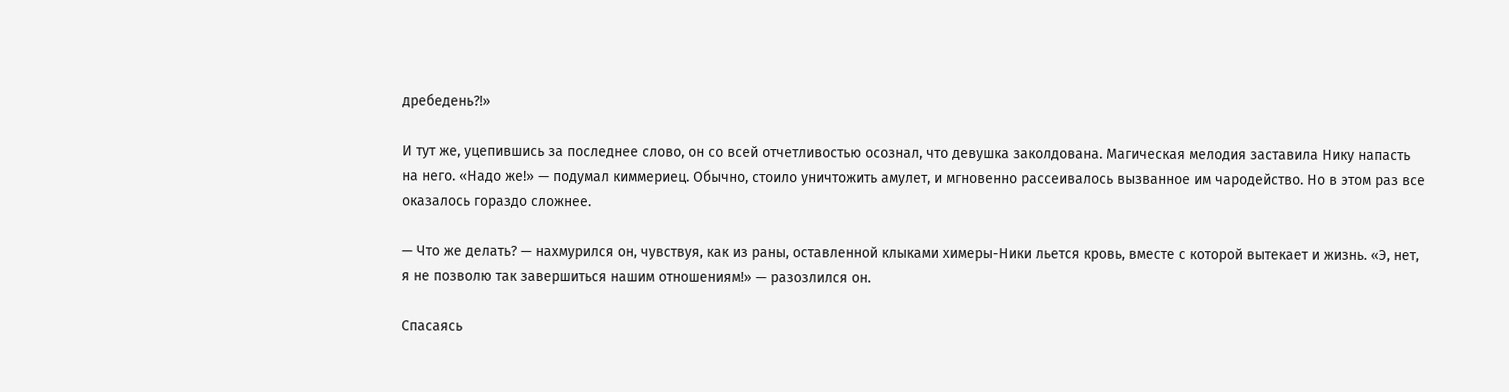дребедень?!»

И тут же, уцепившись за последнее слово, он со всей отчетливостью осознал, что девушка заколдована. Магическая мелодия заставила Нику напасть на него. «Надо же!» — подумал киммериец. Обычно, стоило уничтожить амулет, и мгновенно рассеивалось вызванное им чародейство. Но в этом раз все оказалось гораздо сложнее.

— Что же делать? — нахмурился он, чувствуя, как из раны, оставленной клыками химеры-Ники льется кровь, вместе с которой вытекает и жизнь. «Э, нет, я не позволю так завершиться нашим отношениям!» — разозлился он.

Спасаясь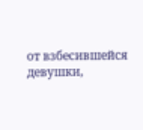от взбесившейся девушки,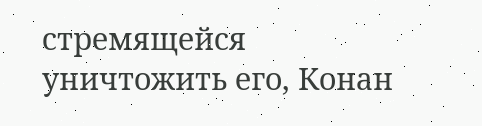стремящейся уничтожить его, Конан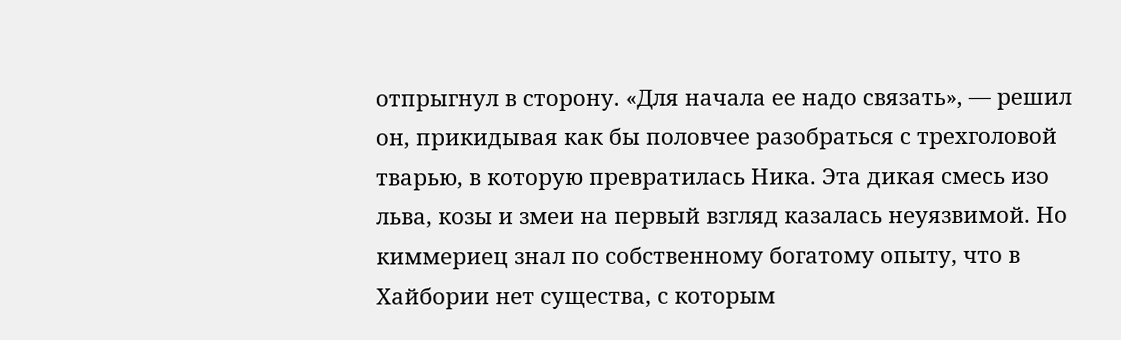отпрыгнул в сторону. «Для начала ее надо связать», — решил он, прикидывая как бы половчее разобраться с трехголовой тварью, в которую превратилась Ника. Эта дикая смесь изо льва, козы и змеи на первый взгляд казалась неуязвимой. Но киммериец знал по собственному богатому опыту, что в Хайбории нет существа, с которым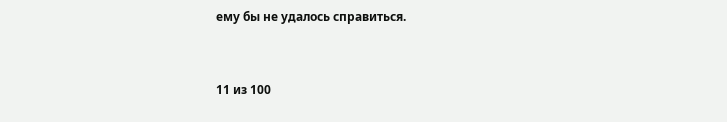ему бы не удалось справиться.



11 из 100